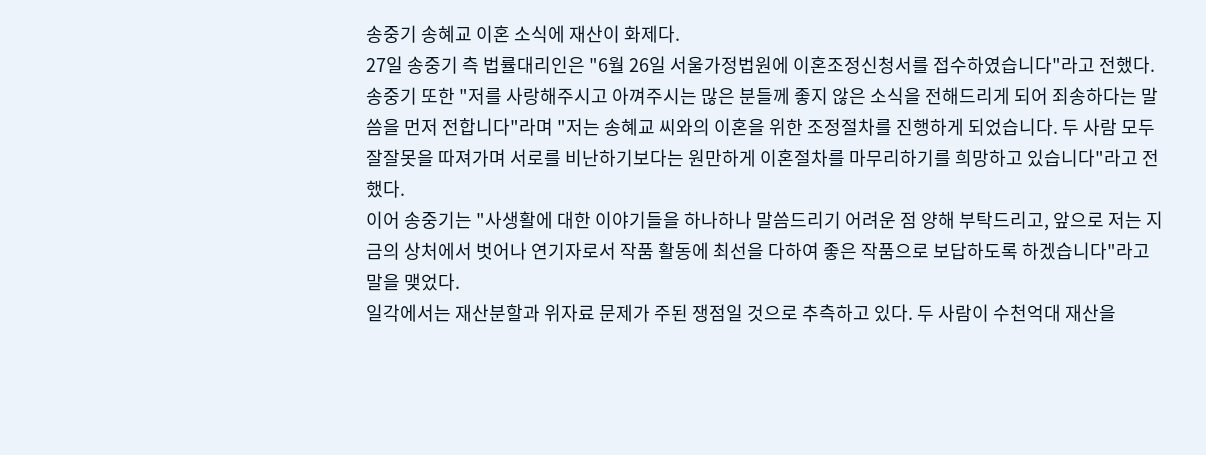송중기 송혜교 이혼 소식에 재산이 화제다.
27일 송중기 측 법률대리인은 "6월 26일 서울가정법원에 이혼조정신청서를 접수하였습니다"라고 전했다.
송중기 또한 "저를 사랑해주시고 아껴주시는 많은 분들께 좋지 않은 소식을 전해드리게 되어 죄송하다는 말씀을 먼저 전합니다"라며 "저는 송혜교 씨와의 이혼을 위한 조정절차를 진행하게 되었습니다. 두 사람 모두 잘잘못을 따져가며 서로를 비난하기보다는 원만하게 이혼절차를 마무리하기를 희망하고 있습니다"라고 전했다.
이어 송중기는 "사생활에 대한 이야기들을 하나하나 말씀드리기 어려운 점 양해 부탁드리고, 앞으로 저는 지금의 상처에서 벗어나 연기자로서 작품 활동에 최선을 다하여 좋은 작품으로 보답하도록 하겠습니다"라고 말을 맺었다.
일각에서는 재산분할과 위자료 문제가 주된 쟁점일 것으로 추측하고 있다. 두 사람이 수천억대 재산을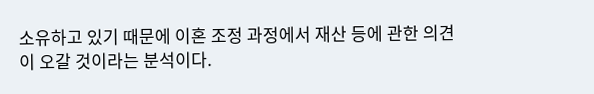소유하고 있기 때문에 이혼 조정 과정에서 재산 등에 관한 의견이 오갈 것이라는 분석이다.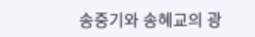송중기와 송혜교의 광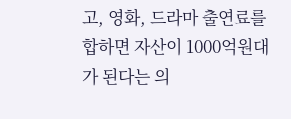고, 영화, 드라마 출연료를 합하면 자산이 1000억원대가 된다는 의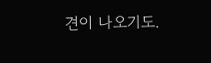견이 나오기도.